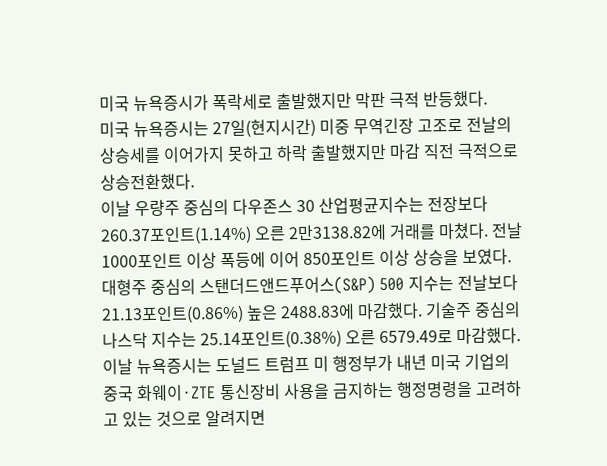미국 뉴욕증시가 폭락세로 출발했지만 막판 극적 반등했다.
미국 뉴욕증시는 27일(현지시간) 미중 무역긴장 고조로 전날의 상승세를 이어가지 못하고 하락 출발했지만 마감 직전 극적으로 상승전환했다.
이날 우량주 중심의 다우존스 30 산업평균지수는 전장보다 260.37포인트(1.14%) 오른 2만3138.82에 거래를 마쳤다. 전날 1000포인트 이상 폭등에 이어 850포인트 이상 상승을 보였다.
대형주 중심의 스탠더드앤드푸어스(S&P) 500 지수는 전날보다 21.13포인트(0.86%) 높은 2488.83에 마감했다. 기술주 중심의 나스닥 지수는 25.14포인트(0.38%) 오른 6579.49로 마감했다.
이날 뉴욕증시는 도널드 트럼프 미 행정부가 내년 미국 기업의 중국 화웨이·ZTE 통신장비 사용을 금지하는 행정명령을 고려하고 있는 것으로 알려지면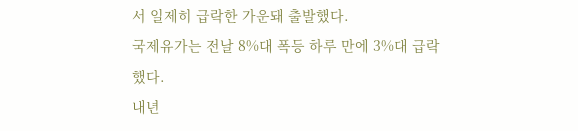서 일제히 급락한 가운돼 출발했다.
국제유가는 전날 8%대 폭등 하루 만에 3%대 급락했다.
내년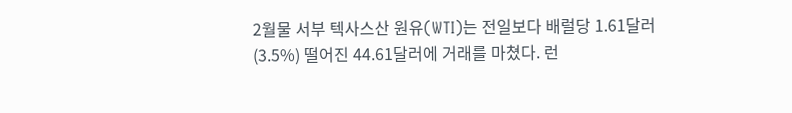2월물 서부 텍사스산 원유(WTI)는 전일보다 배럴당 1.61달러(3.5%) 떨어진 44.61달러에 거래를 마쳤다. 런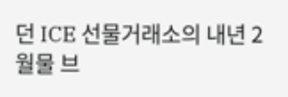던 ICE 선물거래소의 내년 2월물 브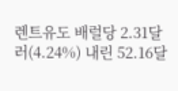렌트유도 배럴당 2.31달러(4.24%) 내린 52.16달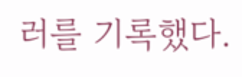러를 기록했다.